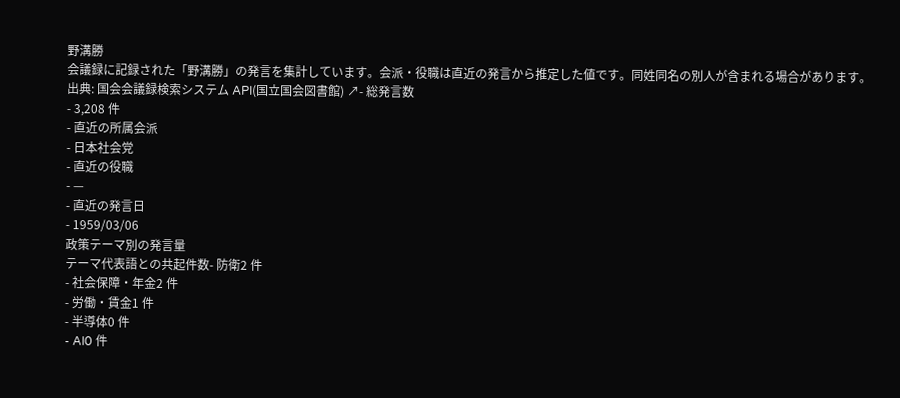野溝勝
会議録に記録された「野溝勝」の発言を集計しています。会派・役職は直近の発言から推定した値です。同姓同名の別人が含まれる場合があります。
出典: 国会会議録検索システム API(国立国会図書館) ↗- 総発言数
- 3,208 件
- 直近の所属会派
- 日本社会党
- 直近の役職
- —
- 直近の発言日
- 1959/03/06
政策テーマ別の発言量
テーマ代表語との共起件数- 防衛2 件
- 社会保障・年金2 件
- 労働・賃金1 件
- 半導体0 件
- AI0 件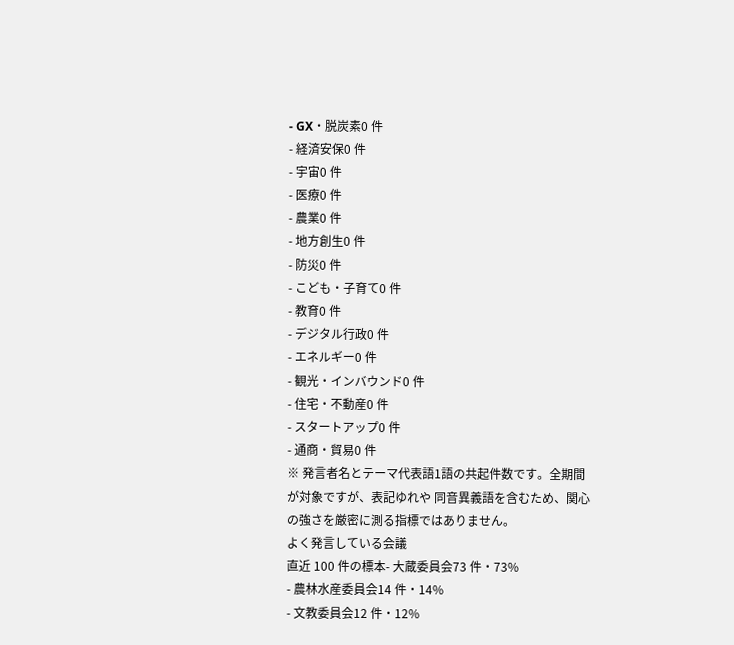- GX・脱炭素0 件
- 経済安保0 件
- 宇宙0 件
- 医療0 件
- 農業0 件
- 地方創生0 件
- 防災0 件
- こども・子育て0 件
- 教育0 件
- デジタル行政0 件
- エネルギー0 件
- 観光・インバウンド0 件
- 住宅・不動産0 件
- スタートアップ0 件
- 通商・貿易0 件
※ 発言者名とテーマ代表語1語の共起件数です。全期間が対象ですが、表記ゆれや 同音異義語を含むため、関心の強さを厳密に測る指標ではありません。
よく発言している会議
直近 100 件の標本- 大蔵委員会73 件・73%
- 農林水産委員会14 件・14%
- 文教委員会12 件・12%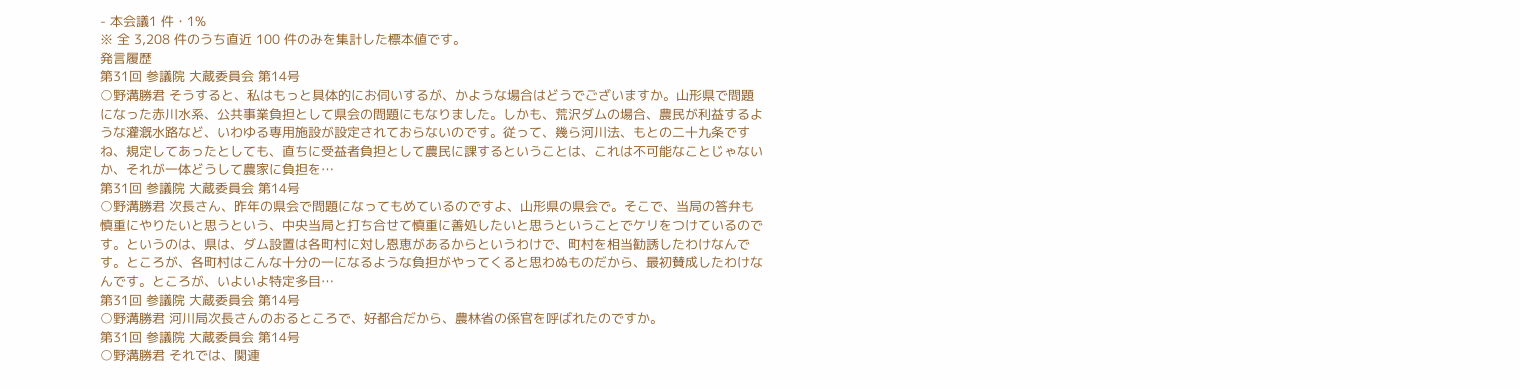- 本会議1 件・1%
※ 全 3,208 件のうち直近 100 件のみを集計した標本値です。
発言履歴
第31回 参議院 大蔵委員会 第14号
○野溝勝君 そうすると、私はもっと具体的にお伺いするが、かような場合はどうでございますか。山形県で問題になった赤川水系、公共事業負担として県会の問題にもなりました。しかも、荒沢ダムの場合、農民が利益するような灌漑水路など、いわゆる専用施設が設定されておらないのです。従って、幾ら河川法、もとの二十九条ですね、規定してあったとしても、直ちに受益者負担として農民に課するということは、これは不可能なことじゃないか、それが一体どうして農家に負担を…
第31回 参議院 大蔵委員会 第14号
○野溝勝君 次長さん、昨年の県会で問題になってもめているのですよ、山形県の県会で。そこで、当局の答弁も慎重にやりたいと思うという、中央当局と打ち合せて慎重に善処したいと思うということでケリをつけているのです。というのは、県は、ダム設置は各町村に対し恩恵があるからというわけで、町村を相当勧誘したわけなんです。ところが、各町村はこんな十分の一になるような負担がやってくると思わぬものだから、最初賛成したわけなんです。ところが、いよいよ特定多目…
第31回 参議院 大蔵委員会 第14号
○野溝勝君 河川局次長さんのおるところで、好都合だから、農林省の係官を呼ばれたのですか。
第31回 参議院 大蔵委員会 第14号
○野溝勝君 それでは、関連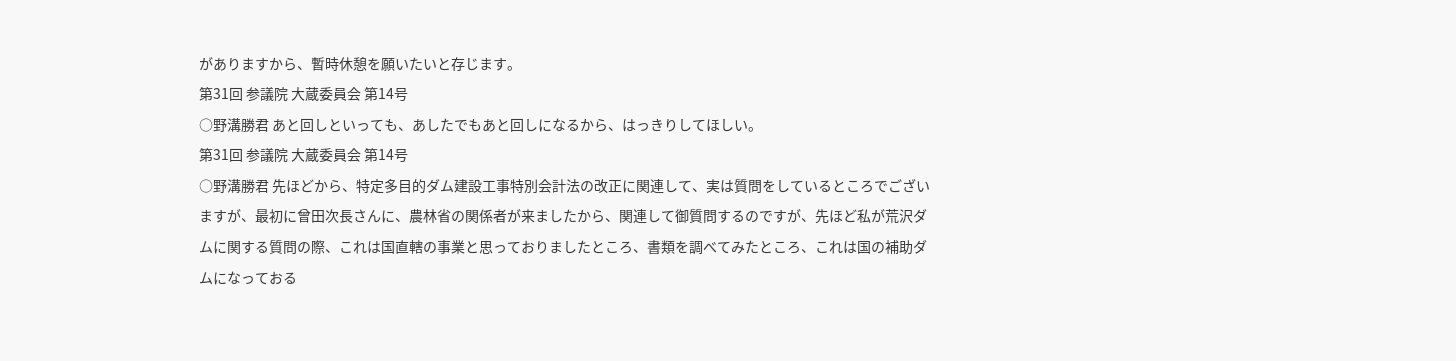がありますから、暫時休憩を願いたいと存じます。
第31回 参議院 大蔵委員会 第14号
○野溝勝君 あと回しといっても、あしたでもあと回しになるから、はっきりしてほしい。
第31回 参議院 大蔵委員会 第14号
○野溝勝君 先ほどから、特定多目的ダム建設工事特別会計法の改正に関連して、実は質問をしているところでございますが、最初に曾田次長さんに、農林省の関係者が来ましたから、関連して御質問するのですが、先ほど私が荒沢ダムに関する質問の際、これは国直轄の事業と思っておりましたところ、書類を調べてみたところ、これは国の補助ダムになっておる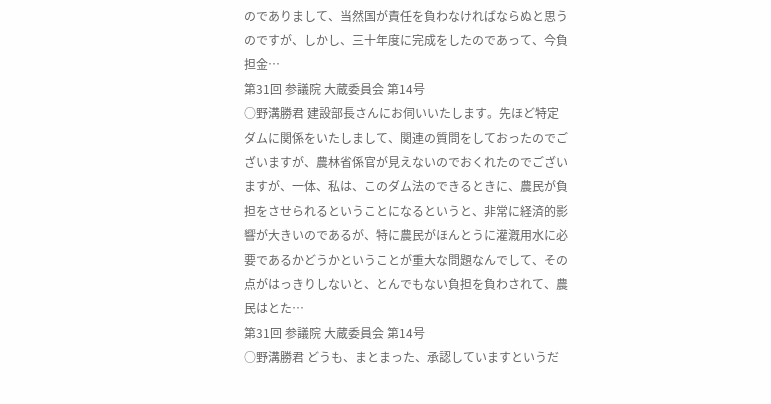のでありまして、当然国が責任を負わなければならぬと思うのですが、しかし、三十年度に完成をしたのであって、今負担金…
第31回 参議院 大蔵委員会 第14号
○野溝勝君 建設部長さんにお伺いいたします。先ほど特定ダムに関係をいたしまして、関連の質問をしておったのでございますが、農林省係官が見えないのでおくれたのでございますが、一体、私は、このダム法のできるときに、農民が負担をさせられるということになるというと、非常に経済的影響が大きいのであるが、特に農民がほんとうに灌漑用水に必要であるかどうかということが重大な問題なんでして、その点がはっきりしないと、とんでもない負担を負わされて、農民はとた…
第31回 参議院 大蔵委員会 第14号
○野溝勝君 どうも、まとまった、承認していますというだ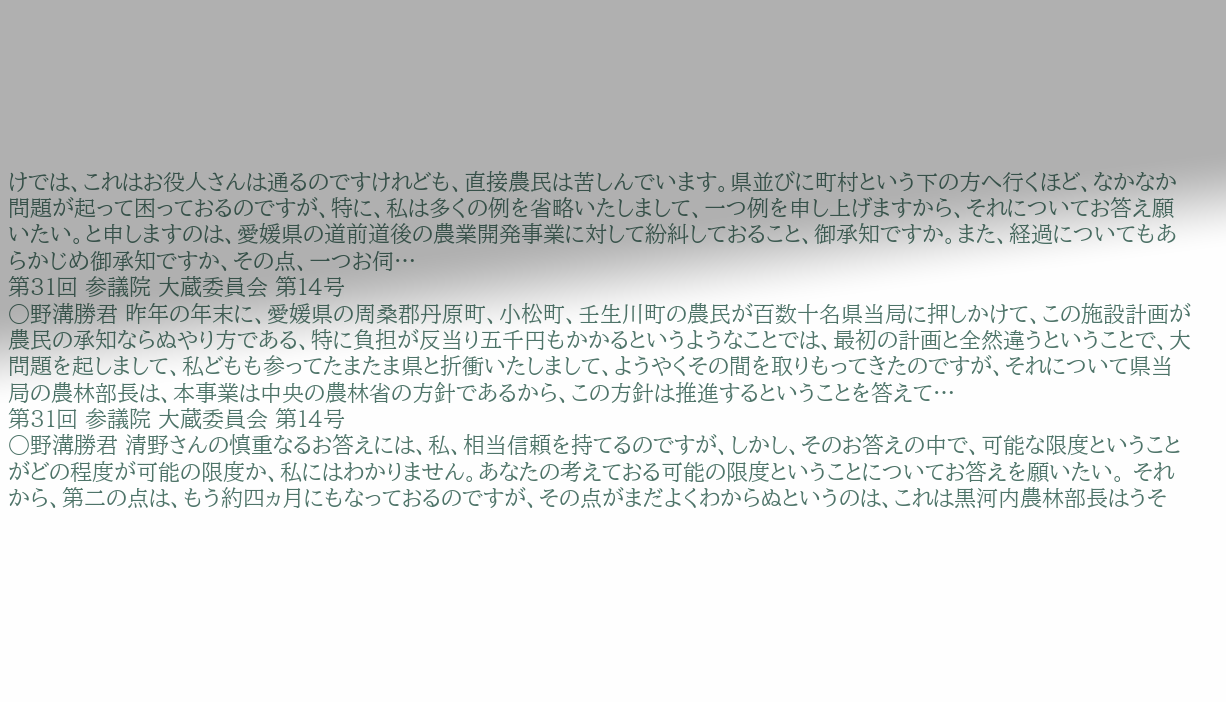けでは、これはお役人さんは通るのですけれども、直接農民は苦しんでいます。県並びに町村という下の方へ行くほど、なかなか問題が起って困っておるのですが、特に、私は多くの例を省略いたしまして、一つ例を申し上げますから、それについてお答え願いたい。と申しますのは、愛媛県の道前道後の農業開発事業に対して紛糾しておること、御承知ですか。また、経過についてもあらかじめ御承知ですか、その点、一つお伺…
第31回 参議院 大蔵委員会 第14号
○野溝勝君 昨年の年末に、愛媛県の周桑郡丹原町、小松町、壬生川町の農民が百数十名県当局に押しかけて、この施設計画が農民の承知ならぬやり方である、特に負担が反当り五千円もかかるというようなことでは、最初の計画と全然違うということで、大問題を起しまして、私どもも参ってたまたま県と折衝いたしまして、ようやくその間を取りもってきたのですが、それについて県当局の農林部長は、本事業は中央の農林省の方針であるから、この方針は推進するということを答えて…
第31回 参議院 大蔵委員会 第14号
○野溝勝君 清野さんの慎重なるお答えには、私、相当信頼を持てるのですが、しかし、そのお答えの中で、可能な限度ということがどの程度が可能の限度か、私にはわかりません。あなたの考えておる可能の限度ということについてお答えを願いたい。 それから、第二の点は、もう約四ヵ月にもなっておるのですが、その点がまだよくわからぬというのは、これは黒河内農林部長はうそ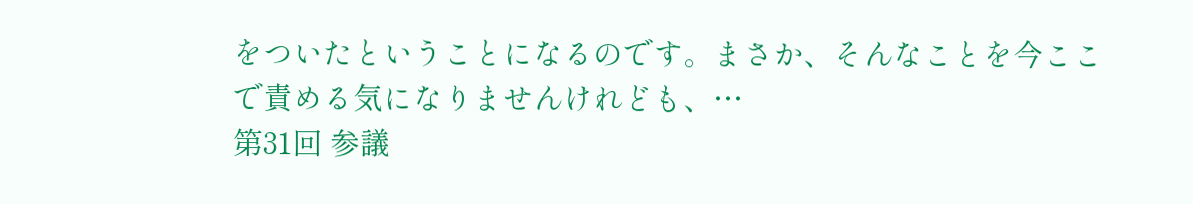をついたということになるのです。まさか、そんなことを今ここで責める気になりませんけれども、…
第31回 参議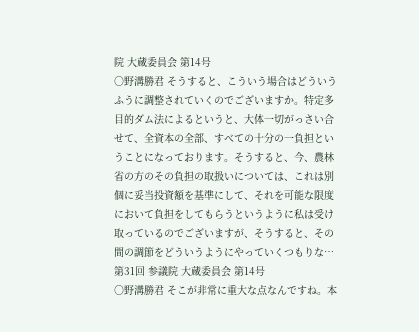院 大蔵委員会 第14号
○野溝勝君 そうすると、こういう場合はどういうふうに調整されていくのでございますか。特定多目的ダム法によるというと、大体一切がっさい合せて、全資本の全部、すべての十分の一負担ということになっております。そうすると、今、農林省の方のその負担の取扱いについては、これは別個に妥当投資額を基準にして、それを可能な限度において負担をしてもらうというように私は受け取っているのでございますが、そうすると、その間の調節をどういうようにやっていくつもりな…
第31回 参議院 大蔵委員会 第14号
○野溝勝君 そこが非常に重大な点なんですね。本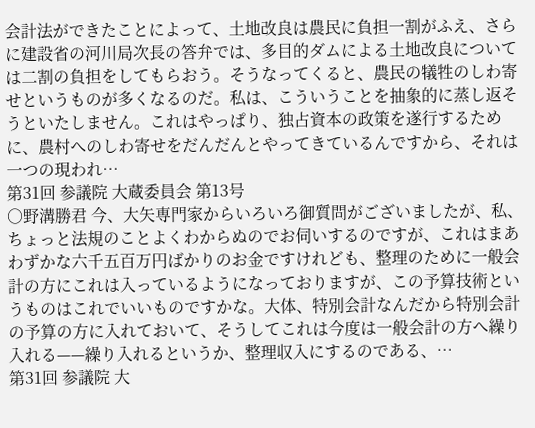会計法ができたことによって、土地改良は農民に負担一割がふえ、さらに建設省の河川局次長の答弁では、多目的ダムによる土地改良については二割の負担をしてもらおう。そうなってくると、農民の犠牲のしわ寄せというものが多くなるのだ。私は、こういうことを抽象的に蒸し返そうといたしません。これはやっぱり、独占資本の政策を遂行するために、農村へのしわ寄せをだんだんとやってきているんですから、それは一つの現われ…
第31回 参議院 大蔵委員会 第13号
○野溝勝君 今、大矢専門家からいろいろ御質問がございましたが、私、ちょっと法規のことよくわからぬのでお伺いするのですが、これはまあわずかな六千五百万円ばかりのお金ですけれども、整理のために一般会計の方にこれは入っているようになっておりますが、この予算技術というものはこれでいいものですかな。大体、特別会計なんだから特別会計の予算の方に入れておいて、そうしてこれは今度は一般会計の方へ繰り入れる——繰り入れるというか、整理収入にするのである、…
第31回 参議院 大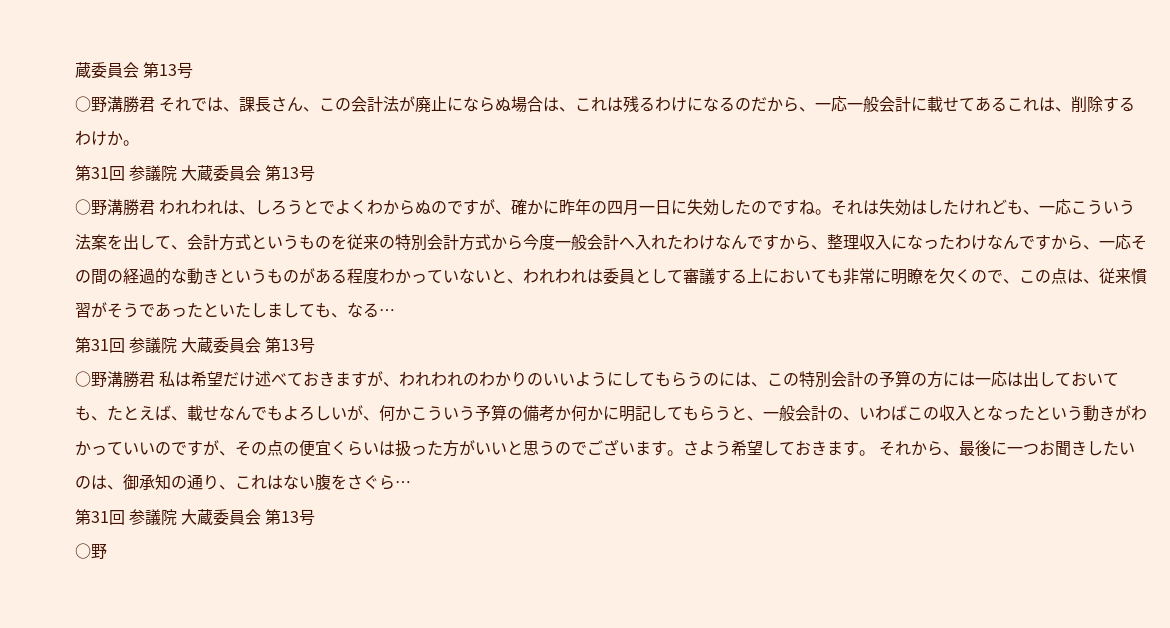蔵委員会 第13号
○野溝勝君 それでは、課長さん、この会計法が廃止にならぬ場合は、これは残るわけになるのだから、一応一般会計に載せてあるこれは、削除するわけか。
第31回 参議院 大蔵委員会 第13号
○野溝勝君 われわれは、しろうとでよくわからぬのですが、確かに昨年の四月一日に失効したのですね。それは失効はしたけれども、一応こういう法案を出して、会計方式というものを従来の特別会計方式から今度一般会計へ入れたわけなんですから、整理収入になったわけなんですから、一応その間の経過的な動きというものがある程度わかっていないと、われわれは委員として審議する上においても非常に明瞭を欠くので、この点は、従来慣習がそうであったといたしましても、なる…
第31回 参議院 大蔵委員会 第13号
○野溝勝君 私は希望だけ述べておきますが、われわれのわかりのいいようにしてもらうのには、この特別会計の予算の方には一応は出しておいても、たとえば、載せなんでもよろしいが、何かこういう予算の備考か何かに明記してもらうと、一般会計の、いわばこの収入となったという動きがわかっていいのですが、その点の便宜くらいは扱った方がいいと思うのでございます。さよう希望しておきます。 それから、最後に一つお聞きしたいのは、御承知の通り、これはない腹をさぐら…
第31回 参議院 大蔵委員会 第13号
○野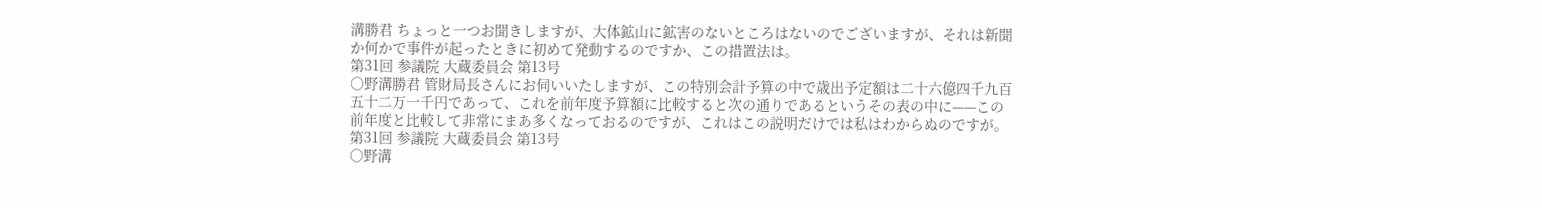溝勝君 ちょっと一つお聞きしますが、大体鉱山に鉱害のないところはないのでございますが、それは新聞か何かで事件が起ったときに初めて発動するのですか、この措置法は。
第31回 参議院 大蔵委員会 第13号
○野溝勝君 管財局長さんにお伺いいたしますが、この特別会計予算の中で歳出予定額は二十六億四千九百五十二万一千円であって、これを前年度予算額に比較すると次の通りであるというその表の中に——この前年度と比較して非常にまあ多くなっておるのですが、これはこの説明だけでは私はわからぬのですが。
第31回 参議院 大蔵委員会 第13号
○野溝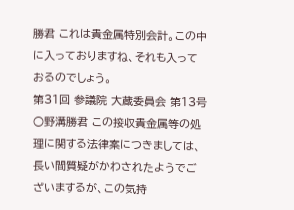勝君 これは貴金属特別会計。この中に入っておりますね、それも入っておるのでしょう。
第31回 参議院 大蔵委員会 第13号
○野溝勝君 この接収貴金属等の処理に関する法律案につきましては、長い間質疑がかわされたようでございまするが、この気持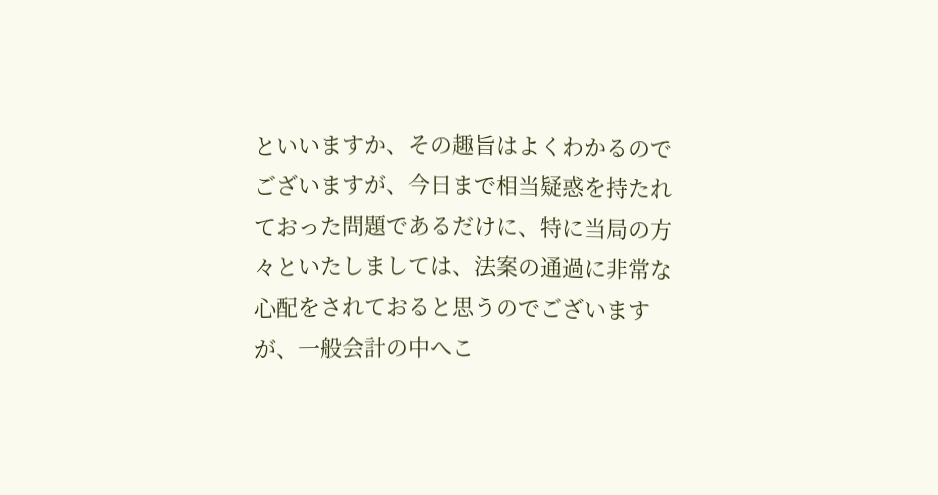といいますか、その趣旨はよくわかるのでございますが、今日まで相当疑惑を持たれておった問題であるだけに、特に当局の方々といたしましては、法案の通過に非常な心配をされておると思うのでございますが、一般会計の中へこ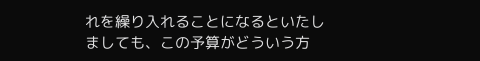れを繰り入れることになるといたしましても、この予算がどういう方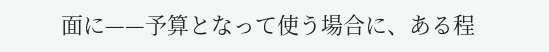面に——予算となって使う場合に、ある程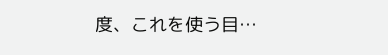度、これを使う目…